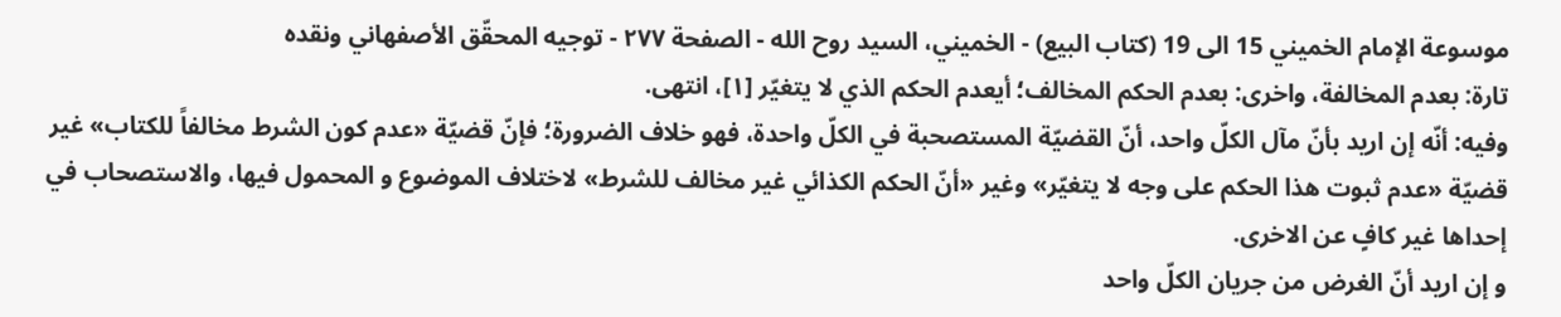موسوعة الإمام الخميني 15 الى 19 (كتاب البيع) - الخميني، السيد روح الله - الصفحة ٢٧٧ - توجيه المحقّق الأصفهاني ونقده
تارة: بعدم المخالفة، واخرى: بعدم الحكم المخالف؛ أيعدم الحكم الذي لا يتغيّر [١]، انتهى.
وفيه: أنّه إن اريد بأنّ مآل الكلّ واحد، أنّ القضيّة المستصحبة في الكلّ واحدة، فهو خلاف الضرورة؛ فإنّ قضيّة «عدم كون الشرط مخالفاً للكتاب» غير قضيّة «عدم ثبوت هذا الحكم على وجه لا يتغيّر» وغير «أنّ الحكم الكذائي غير مخالف للشرط» لاختلاف الموضوع و المحمول فيها، والاستصحاب في إحداها غير كافٍ عن الاخرى.
و إن اريد أنّ الغرض من جريان الكلّ واحد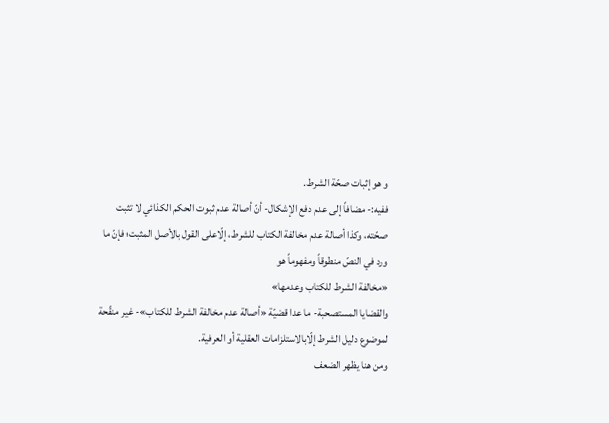و هو إثبات صحّة الشرط.
ففيه:- مضافاً إلى عدم دفع الإشكال- أنّ أصالة عدم ثبوت الحكم الكذائي لا تثبت صحّته، وكذا أصالة عدم مخالفة الكتاب للشرط، إلّاعلى القول بالأصل المثبت؛ فإنّ ما ورد في النصّ منطوقاً ومفهوماً هو
«مخالفة الشرط للكتاب وعدمها»
والقضايا المستصحبة- ما عدا قضيّة «أصالة عدم مخالفة الشرط للكتاب»- غير منقّحة لموضوع دليل الشرط إلّابالاستلزامات العقلية أو العرفية.
ومن هنا يظهر الضعف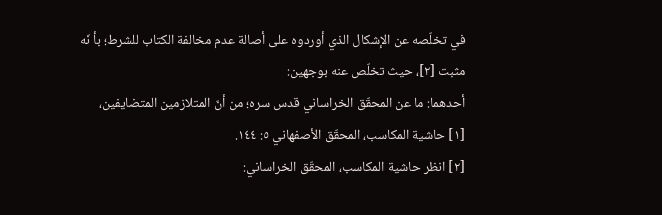في تخلّصه عن الإشكال الذي أوردوه على أصالة عدم مخالفة الكتاب للشرط؛ بأ نّه مثبت [٢]، حيث تخلّص عنه بوجهين:
أحدهما: ما عن المحقّق الخراساني قدس سره؛ من أنّ المتلازمين المتضايفين،
[١] حاشية المكاسب، المحقّق الأصفهاني ٥: ١٤٤.
[٢] انظر حاشية المكاسب، المحقّق الخراساني: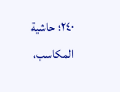٢٤٠؛ حاشية المكاسب،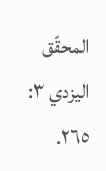المحقّق اليزدي ٣: ٢٦٥.